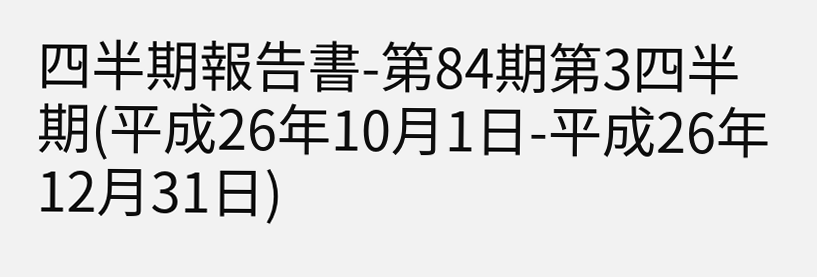四半期報告書-第84期第3四半期(平成26年10月1日-平成26年12月31日)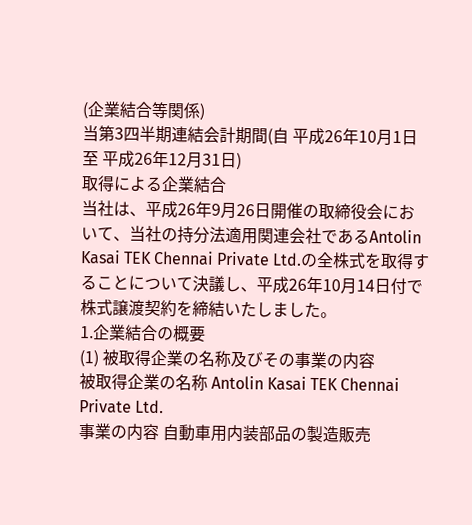(企業結合等関係)
当第3四半期連結会計期間(自 平成26年10月1日 至 平成26年12月31日)
取得による企業結合
当社は、平成26年9月26日開催の取締役会において、当社の持分法適用関連会社であるAntolin Kasai TEK Chennai Private Ltd.の全株式を取得することについて決議し、平成26年10月14日付で株式譲渡契約を締結いたしました。
1.企業結合の概要
(1) 被取得企業の名称及びその事業の内容
被取得企業の名称 Antolin Kasai TEK Chennai Private Ltd.
事業の内容 自動車用内装部品の製造販売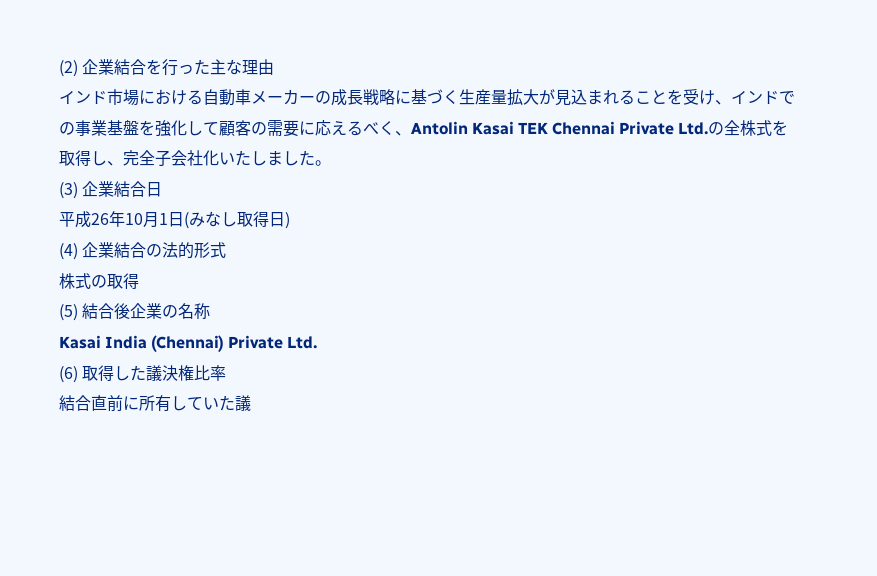(2) 企業結合を行った主な理由
インド市場における自動車メーカーの成長戦略に基づく生産量拡大が見込まれることを受け、インドでの事業基盤を強化して顧客の需要に応えるべく、Antolin Kasai TEK Chennai Private Ltd.の全株式を取得し、完全子会社化いたしました。
(3) 企業結合日
平成26年10月1日(みなし取得日)
(4) 企業結合の法的形式
株式の取得
(5) 結合後企業の名称
Kasai India (Chennai) Private Ltd.
(6) 取得した議決権比率
結合直前に所有していた議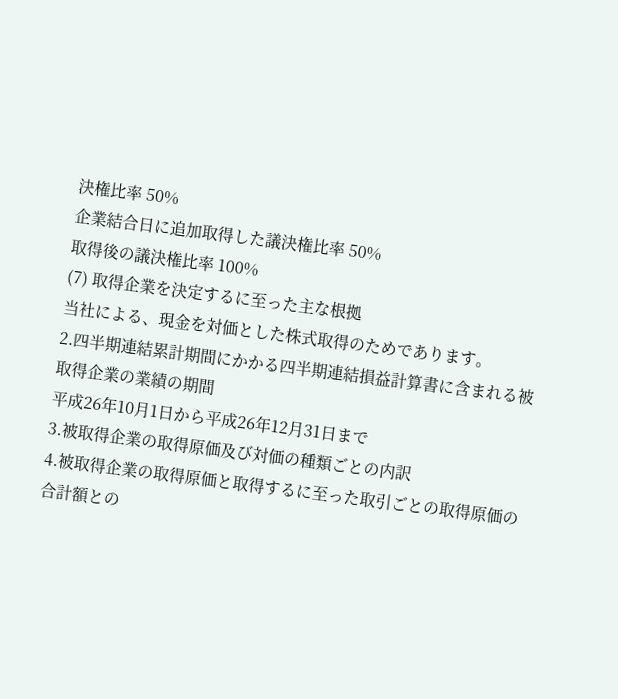決権比率 50%
企業結合日に追加取得した議決権比率 50%
取得後の議決権比率 100%
(7) 取得企業を決定するに至った主な根拠
当社による、現金を対価とした株式取得のためであります。
2.四半期連結累計期間にかかる四半期連結損益計算書に含まれる被取得企業の業績の期間
平成26年10月1日から平成26年12月31日まで
3.被取得企業の取得原価及び対価の種類ごとの内訳
4.被取得企業の取得原価と取得するに至った取引ごとの取得原価の合計額との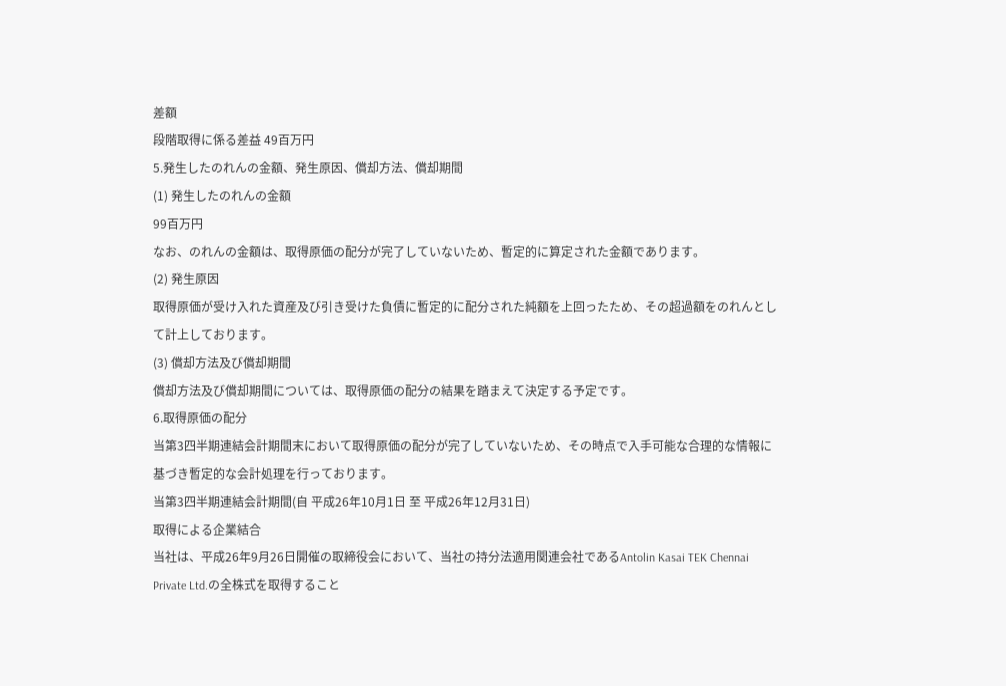差額
段階取得に係る差益 49百万円
5.発生したのれんの金額、発生原因、償却方法、償却期間
(1) 発生したのれんの金額
99百万円
なお、のれんの金額は、取得原価の配分が完了していないため、暫定的に算定された金額であります。
(2) 発生原因
取得原価が受け入れた資産及び引き受けた負債に暫定的に配分された純額を上回ったため、その超過額をのれんとして計上しております。
(3) 償却方法及び償却期間
償却方法及び償却期間については、取得原価の配分の結果を踏まえて決定する予定です。
6.取得原価の配分
当第3四半期連結会計期間末において取得原価の配分が完了していないため、その時点で入手可能な合理的な情報に基づき暫定的な会計処理を行っております。
当第3四半期連結会計期間(自 平成26年10月1日 至 平成26年12月31日)
取得による企業結合
当社は、平成26年9月26日開催の取締役会において、当社の持分法適用関連会社であるAntolin Kasai TEK Chennai Private Ltd.の全株式を取得すること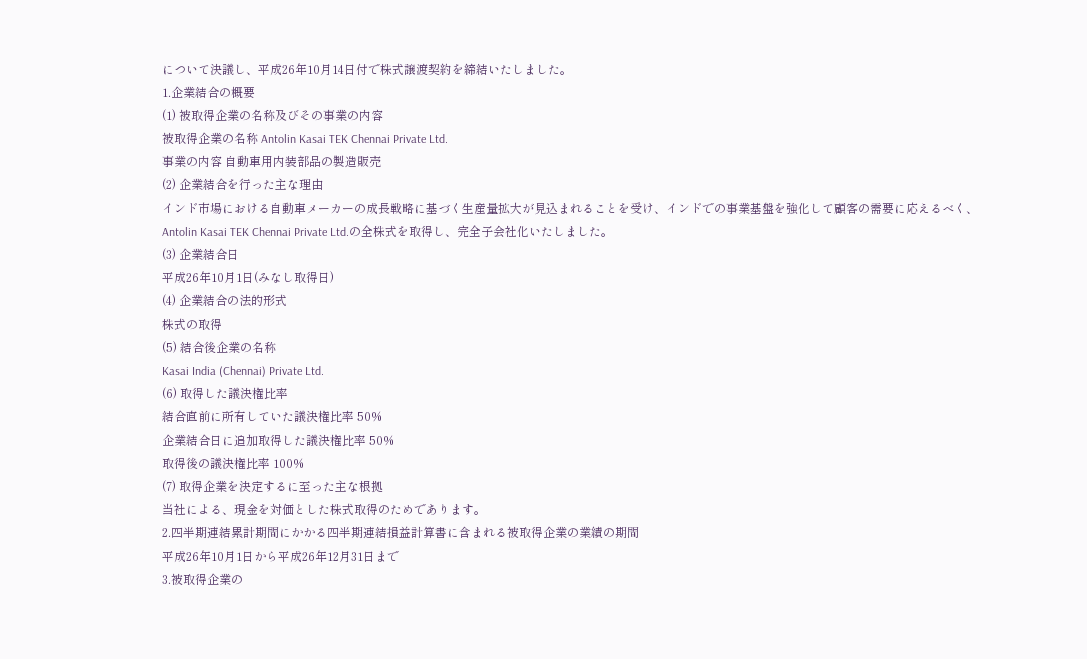について決議し、平成26年10月14日付で株式譲渡契約を締結いたしました。
1.企業結合の概要
(1) 被取得企業の名称及びその事業の内容
被取得企業の名称 Antolin Kasai TEK Chennai Private Ltd.
事業の内容 自動車用内装部品の製造販売
(2) 企業結合を行った主な理由
インド市場における自動車メーカーの成長戦略に基づく生産量拡大が見込まれることを受け、インドでの事業基盤を強化して顧客の需要に応えるべく、Antolin Kasai TEK Chennai Private Ltd.の全株式を取得し、完全子会社化いたしました。
(3) 企業結合日
平成26年10月1日(みなし取得日)
(4) 企業結合の法的形式
株式の取得
(5) 結合後企業の名称
Kasai India (Chennai) Private Ltd.
(6) 取得した議決権比率
結合直前に所有していた議決権比率 50%
企業結合日に追加取得した議決権比率 50%
取得後の議決権比率 100%
(7) 取得企業を決定するに至った主な根拠
当社による、現金を対価とした株式取得のためであります。
2.四半期連結累計期間にかかる四半期連結損益計算書に含まれる被取得企業の業績の期間
平成26年10月1日から平成26年12月31日まで
3.被取得企業の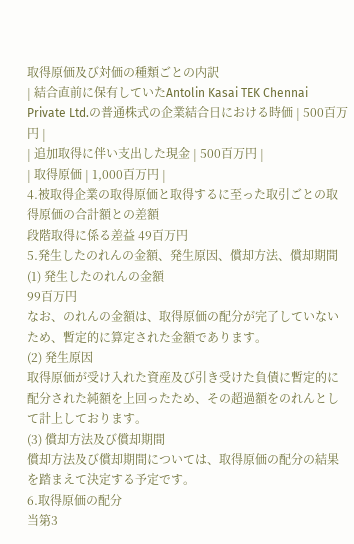取得原価及び対価の種類ごとの内訳
| 結合直前に保有していたAntolin Kasai TEK Chennai Private Ltd.の普通株式の企業結合日における時価 | 500百万円 |
| 追加取得に伴い支出した現金 | 500百万円 |
| 取得原価 | 1,000百万円 |
4.被取得企業の取得原価と取得するに至った取引ごとの取得原価の合計額との差額
段階取得に係る差益 49百万円
5.発生したのれんの金額、発生原因、償却方法、償却期間
(1) 発生したのれんの金額
99百万円
なお、のれんの金額は、取得原価の配分が完了していないため、暫定的に算定された金額であります。
(2) 発生原因
取得原価が受け入れた資産及び引き受けた負債に暫定的に配分された純額を上回ったため、その超過額をのれんとして計上しております。
(3) 償却方法及び償却期間
償却方法及び償却期間については、取得原価の配分の結果を踏まえて決定する予定です。
6.取得原価の配分
当第3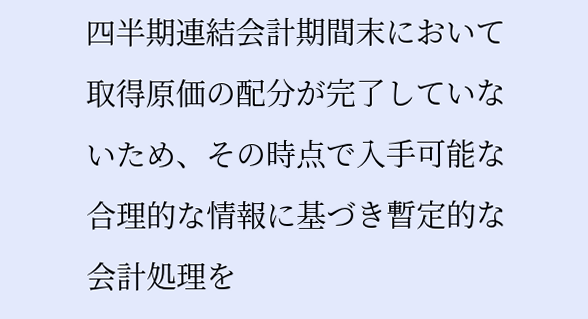四半期連結会計期間末において取得原価の配分が完了していないため、その時点で入手可能な合理的な情報に基づき暫定的な会計処理を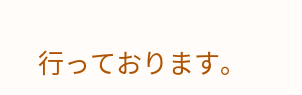行っております。